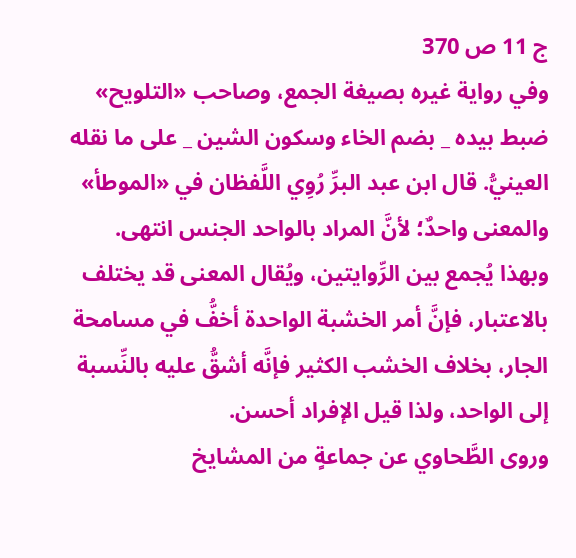ج 11 ص 370
وفي رواية غيره بصيغة الجمع، وصاحب «التلويح» ضبط بيده _ بضم الخاء وسكون الشين _ على ما نقله العينيُّ. قال ابن عبد البرِّ رُوِي اللَّفظان في «الموطأ» والمعنى واحدٌ؛ لأنَّ المراد بالواحد الجنس انتهى.
وبهذا يُجمع بين الرِّوايتين، ويُقال المعنى قد يختلف بالاعتبار، فإنَّ أمر الخشبة الواحدة أخفُّ في مسامحة الجار، بخلاف الخشب الكثير فإنَّه أشقُّ عليه بالنِّسبة إلى الواحد، ولذا قيل الإفراد أحسن.
وروى الطَّحاوي عن جماعةٍ من المشايخ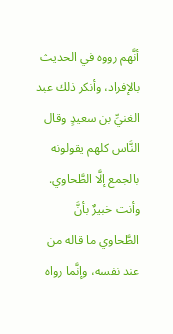أنَّهم رووه في الحديث بالإفراد، وأنكر ذلك عبد الغنيِّ بن سعيدٍ وقال النَّاس كلهم يقولونه بالجمع إلَّا الطَّحاوي.
وأنت خبيرٌ بأنَّ الطَّحاوي ما قاله من عند نفسه، وإنَّما رواه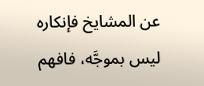عن المشايخ فإنكاره ليس بموجَّه، فافهم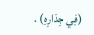(فِي جِدَارِهِ) .